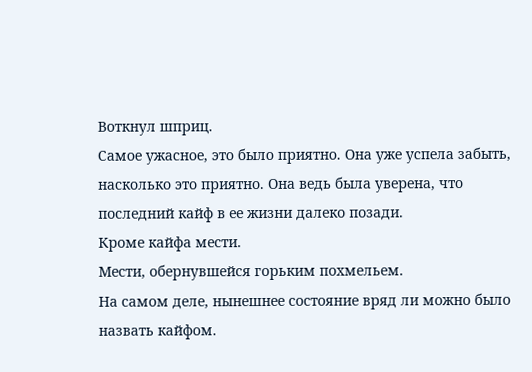Воткнул шприц.
Самое ужасное, это было приятно. Она уже успела забыть, насколько это приятно. Она ведь была уверена, что последний кайф в ее жизни далеко позади.
Кроме кайфа мести.
Мести, обернувшейся горьким похмельем.
На самом деле, нынешнее состояние вряд ли можно было назвать кайфом.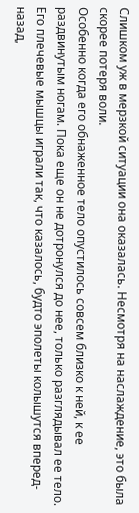Слишком уж в мерзкой ситуации она оказалась. Несмотря на наслаждение, это была скорее потеря воли.
Особенно когда его обнаженное тело опустилось совсем близко к ней, к ее раздвинутым ногам. Пока еще он не дотронулся до нее, только разглядывал ее тело.
Его плечевые мышцы играли так, что казалось, будто эполеты колышутся вперед-назад,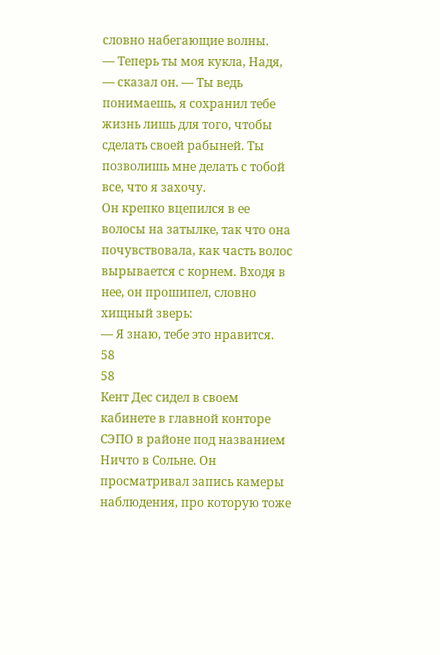словно набегающие волны.
— Теперь ты моя кукла, Надя, — сказал он. — Ты ведь понимаешь, я сохранил тебе жизнь лишь для того, чтобы сделать своей рабыней. Ты позволишь мне делать с тобой все, что я захочу.
Он крепко вцепился в ее волосы на затылке, так что она почувствовала, как часть волос вырывается с корнем. Входя в нее, он прошипел, словно хищный зверь:
— Я знаю, тебе это нравится.
58
58
Кент Дес сидел в своем кабинете в главной конторе СЭПО в районе под названием Ничто в Сольне. Он просматривал запись камеры наблюдения, про которую тоже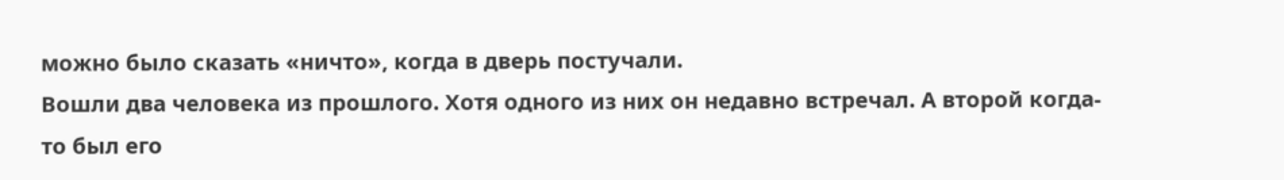можно было сказать «ничто», когда в дверь постучали.
Вошли два человека из прошлого. Хотя одного из них он недавно встречал. А второй когда-то был его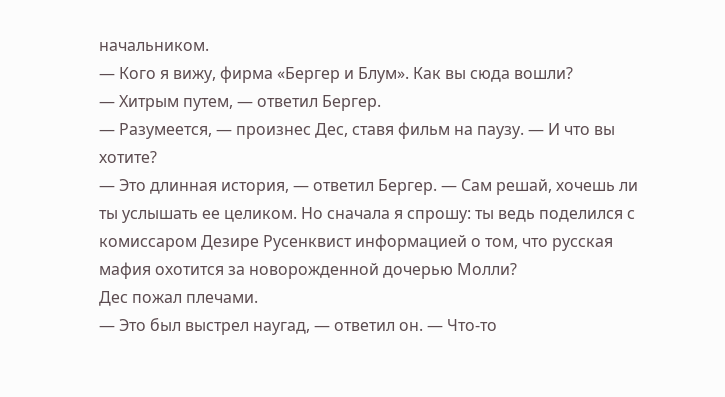начальником.
— Кого я вижу, фирма «Бергер и Блум». Как вы сюда вошли?
— Хитрым путем, — ответил Бергер.
— Разумеется, — произнес Дес, ставя фильм на паузу. — И что вы хотите?
— Это длинная история, — ответил Бергер. — Сам решай, хочешь ли ты услышать ее целиком. Но сначала я спрошу: ты ведь поделился с комиссаром Дезире Русенквист информацией о том, что русская мафия охотится за новорожденной дочерью Молли?
Дес пожал плечами.
— Это был выстрел наугад, — ответил он. — Что-то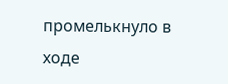промелькнуло в ходе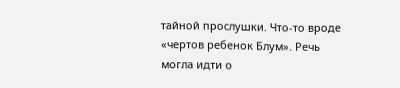тайной прослушки. Что-то вроде «чертов ребенок Блум». Речь могла идти о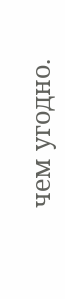чем угодно.